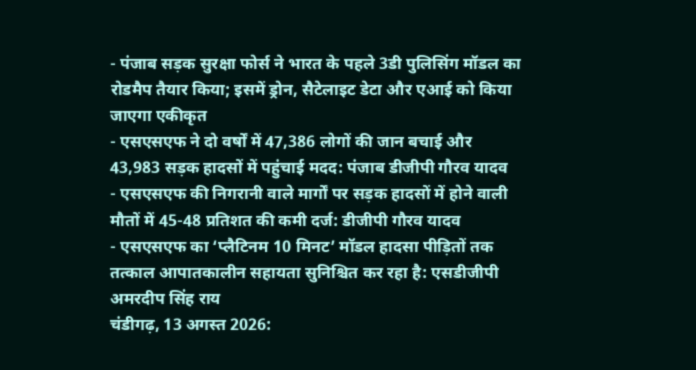- पंजाब सड़क सुरक्षा फोर्स ने भारत के पहले 3डी पुलिसिंग मॉडल का रोडमैप तैयार किया; इसमें ड्रोन, सैटेलाइट डेटा और एआई को किया जाएगा एकीकृत
- एसएसएफ ने दो वर्षों में 47,386 लोगों की जान बचाई और 43,983 सड़क हादसों में पहुंचाई मदद: पंजाब डीजीपी गौरव यादव
- एसएसएफ की निगरानी वाले मार्गों पर सड़क हादसों में होने वाली मौतों में 45-48 प्रतिशत की कमी दर्ज: डीजीपी गौरव यादव
- एसएसएफ का ‘प्लैटिनम 10 मिनट’ मॉडल हादसा पीड़ितों तक तत्काल आपातकालीन सहायता सुनिश्चित कर रहा है: एसडीजीपी अमरदीप सिंह राय
चंडीगढ़, 13 अगस्त 2026: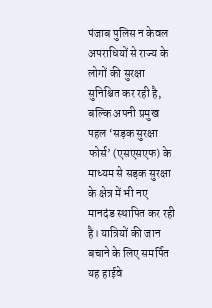पंजाब पुलिस न केवल अपराधियों से राज्य के लोगों की सुरक्षा सुनिश्चित कर रही है, बल्कि अपनी प्रमुख पहल ‘सड़क सुरक्षा फोर्स’ (एसएसएफ) के माध्यम से सड़क सुरक्षा के क्षेत्र में भी नए मानदंड स्थापित कर रही है। यात्रियों की जान बचाने के लिए समर्पित यह हाईवे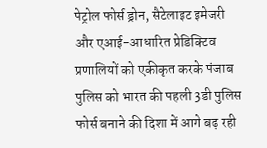पेट्रोल फोर्स ड्रोन, सैटेलाइट इमेजरी और एआई-आधारित प्रेडिक्टिव प्रणालियों को एकीकृत करके पंजाब पुलिस को भारत की पहली 3डी पुलिस फोर्स बनाने की दिशा में आगे बढ़ रही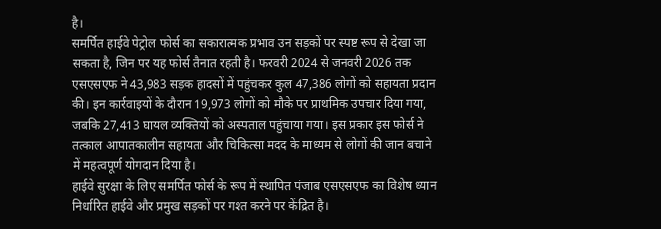है।
समर्पित हाईवे पेट्रोल फोर्स का सकारात्मक प्रभाव उन सड़कों पर स्पष्ट रूप से देखा जा सकता है, जिन पर यह फोर्स तैनात रहती है। फरवरी 2024 से जनवरी 2026 तक एसएसएफ ने 43,983 सड़क हादसों में पहुंचकर कुल 47,386 लोगों को सहायता प्रदान की। इन कार्रवाइयों के दौरान 19,973 लोगों को मौके पर प्राथमिक उपचार दिया गया, जबकि 27,413 घायल व्यक्तियों को अस्पताल पहुंचाया गया। इस प्रकार इस फोर्स ने तत्काल आपातकालीन सहायता और चिकित्सा मदद के माध्यम से लोगों की जान बचाने में महत्वपूर्ण योगदान दिया है।
हाईवे सुरक्षा के लिए समर्पित फोर्स के रूप में स्थापित पंजाब एसएसएफ का विशेष ध्यान निर्धारित हाईवे और प्रमुख सड़कों पर गश्त करने पर केंद्रित है।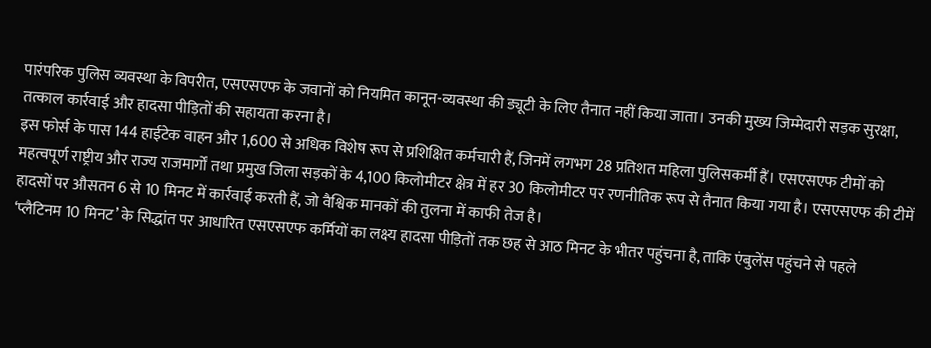पारंपरिक पुलिस व्यवस्था के विपरीत, एसएसएफ के जवानों को नियमित कानून-व्यवस्था की ड्यूटी के लिए तैनात नहीं किया जाता। उनकी मुख्य जिम्मेदारी सड़क सुरक्षा, तत्काल कार्रवाई और हादसा पीड़ितों की सहायता करना है।
इस फोर्स के पास 144 हाईटेक वाहन और 1,600 से अधिक विशेष रूप से प्रशिक्षित कर्मचारी हैं, जिनमें लगभग 28 प्रतिशत महिला पुलिसकर्मी हैं। एसएसएफ टीमों को महत्वपूर्ण राष्ट्रीय और राज्य राजमार्गों तथा प्रमुख जिला सड़कों के 4,100 किलोमीटर क्षेत्र में हर 30 किलोमीटर पर रणनीतिक रूप से तैनात किया गया है। एसएसएफ की टीमें हादसों पर औसतन 6 से 10 मिनट में कार्रवाई करती हैं, जो वैश्विक मानकों की तुलना में काफी तेज है।
‘प्लैटिनम 10 मिनट’ के सिद्धांत पर आधारित एसएसएफ कर्मियों का लक्ष्य हादसा पीड़ितों तक छह से आठ मिनट के भीतर पहुंचना है, ताकि एंबुलेंस पहुंचने से पहले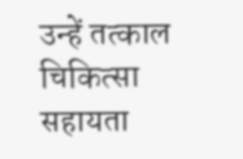उन्हें तत्काल चिकित्सा सहायता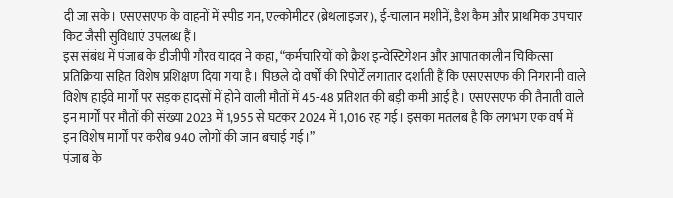दी जा सके। एसएसएफ के वाहनों में स्पीड गन, एल्कोमीटर (ब्रेथलाइजर), ई-चालान मशीनें, डैश कैम और प्राथमिक उपचार किट जैसी सुविधाएं उपलब्ध हैं।
इस संबंध में पंजाब के डीजीपी गौरव यादव ने कहा, “कर्मचारियों को क्रैश इन्वेस्टिगेशन और आपातकालीन चिकित्सा प्रतिक्रिया सहित विशेष प्रशिक्षण दिया गया है। पिछले दो वर्षों की रिपोर्टें लगातार दर्शाती हैं कि एसएसएफ की निगरानी वाले विशेष हाईवे मार्गों पर सड़क हादसों में होने वाली मौतों में 45-48 प्रतिशत की बड़ी कमी आई है। एसएसएफ की तैनाती वाले इन मार्गों पर मौतों की संख्या 2023 में 1,955 से घटकर 2024 में 1,016 रह गई। इसका मतलब है कि लगभग एक वर्ष में इन विशेष मार्गों पर करीब 940 लोगों की जान बचाई गई।”
पंजाब के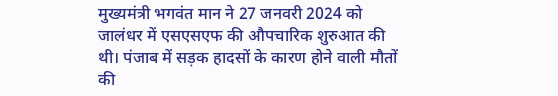मुख्यमंत्री भगवंत मान ने 27 जनवरी 2024 को जालंधर में एसएसएफ की औपचारिक शुरुआत की थी। पंजाब में सड़क हादसों के कारण होने वाली मौतों की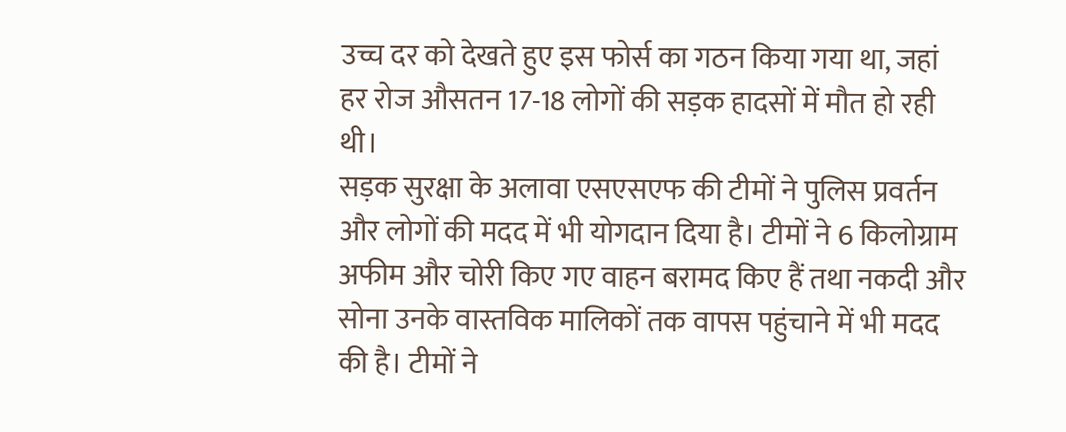उच्च दर को देखते हुए इस फोर्स का गठन किया गया था, जहां हर रोज औसतन 17-18 लोगों की सड़क हादसों में मौत हो रही थी।
सड़क सुरक्षा के अलावा एसएसएफ की टीमों ने पुलिस प्रवर्तन और लोगों की मदद में भी योगदान दिया है। टीमों ने 6 किलोग्राम अफीम और चोरी किए गए वाहन बरामद किए हैं तथा नकदी और सोना उनके वास्तविक मालिकों तक वापस पहुंचाने में भी मदद की है। टीमों ने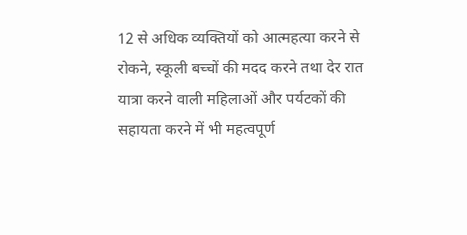12 से अधिक व्यक्तियों को आत्महत्या करने से रोकने, स्कूली बच्चों की मदद करने तथा देर रात यात्रा करने वाली महिलाओं और पर्यटकों की सहायता करने में भी महत्वपूर्ण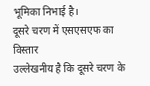भूमिका निभाई है।
दूसरे चरण में एसएसएफ का विस्तार
उल्लेखनीय है कि दूसरे चरण के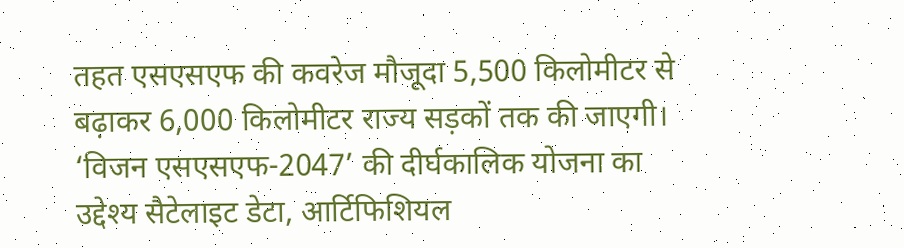तहत एसएसएफ की कवरेज मौजूदा 5,500 किलोमीटर से बढ़ाकर 6,000 किलोमीटर राज्य सड़कों तक की जाएगी। ‘विजन एसएसएफ-2047’ की दीर्घकालिक योजना का उद्देश्य सैटेलाइट डेटा, आर्टिफिशियल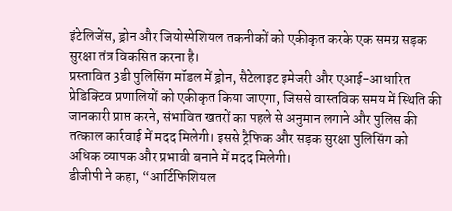इंटेलिजेंस, ड्रोन और जियोस्पेशियल तकनीकों को एकीकृत करके एक समग्र सड़क सुरक्षा तंत्र विकसित करना है।
प्रस्तावित 3डी पुलिसिंग मॉडल में ड्रोन, सैटेलाइट इमेजरी और एआई-आधारित प्रेडिक्टिव प्रणालियों को एकीकृत किया जाएगा, जिससे वास्तविक समय में स्थिति की जानकारी प्राप्त करने, संभावित खतरों का पहले से अनुमान लगाने और पुलिस की तत्काल कार्रवाई में मदद मिलेगी। इससे ट्रैफिक और सड़क सुरक्षा पुलिसिंग को अधिक व्यापक और प्रभावी बनाने में मदद मिलेगी।
डीजीपी ने कहा, “आर्टिफिशियल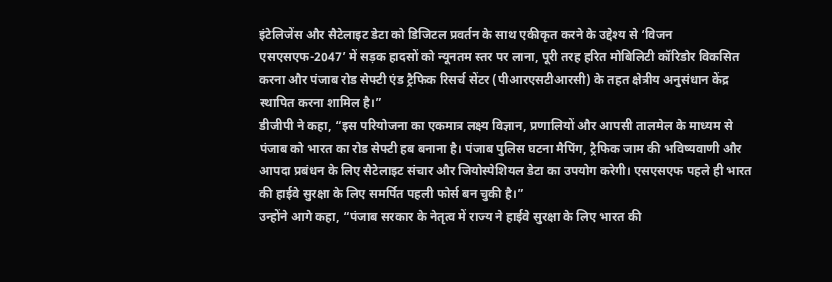इंटेलिजेंस और सैटेलाइट डेटा को डिजिटल प्रवर्तन के साथ एकीकृत करने के उद्देश्य से ‘विजन एसएसएफ-2047’ में सड़क हादसों को न्यूनतम स्तर पर लाना, पूरी तरह हरित मोबिलिटी कॉरिडोर विकसित करना और पंजाब रोड सेफ्टी एंड ट्रैफिक रिसर्च सेंटर (पीआरएसटीआरसी) के तहत क्षेत्रीय अनुसंधान केंद्र स्थापित करना शामिल है।”
डीजीपी ने कहा, “इस परियोजना का एकमात्र लक्ष्य विज्ञान, प्रणालियों और आपसी तालमेल के माध्यम से पंजाब को भारत का रोड सेफ्टी हब बनाना है। पंजाब पुलिस घटना मैपिंग, ट्रैफिक जाम की भविष्यवाणी और आपदा प्रबंधन के लिए सैटेलाइट संचार और जियोस्पेशियल डेटा का उपयोग करेगी। एसएसएफ पहले ही भारत की हाईवे सुरक्षा के लिए समर्पित पहली फोर्स बन चुकी है।”
उन्होंने आगे कहा, “पंजाब सरकार के नेतृत्व में राज्य ने हाईवे सुरक्षा के लिए भारत की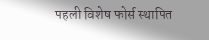पहली विशेष फोर्स स्थापित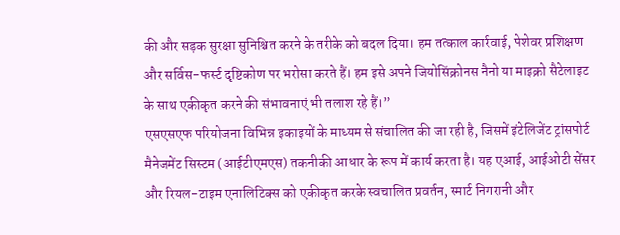की और सड़क सुरक्षा सुनिश्चित करने के तरीके को बदल दिया। हम तत्काल कार्रवाई, पेशेवर प्रशिक्षण और सर्विस-फर्स्ट दृष्टिकोण पर भरोसा करते हैं। हम इसे अपने जियोसिंक्रोनस नैनो या माइक्रो सैटेलाइट के साथ एकीकृत करने की संभावनाएं भी तलाश रहे हैं।”
एसएसएफ परियोजना विभिन्न इकाइयों के माध्यम से संचालित की जा रही है, जिसमें इंटेलिजेंट ट्रांसपोर्ट मैनेजमेंट सिस्टम (आईटीएमएस) तकनीकी आधार के रूप में कार्य करता है। यह एआई, आईओटी सेंसर और रियल-टाइम एनालिटिक्स को एकीकृत करके स्वचालित प्रवर्तन, स्मार्ट निगरानी और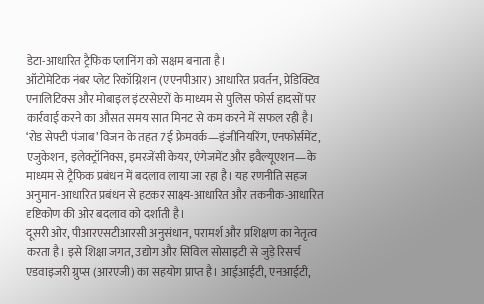डेटा-आधारित ट्रैफिक प्लानिंग को सक्षम बनाता है।
ऑटोमेटिक नंबर प्लेट रिकॉग्निशन (एएनपीआर) आधारित प्रवर्तन, प्रेडिक्टिव एनालिटिक्स और मोबाइल इंटरसेप्टरों के माध्यम से पुलिस फोर्स हादसों पर कार्रवाई करने का औसत समय सात मिनट से कम करने में सफल रही है। ‘रोड सेफ्टी पंजाब’ विजन के तहत 7ई फ्रेमवर्क—इंजीनियरिंग, एनफोर्समेंट, एजुकेशन, इलेक्ट्रॉनिक्स, इमरजेंसी केयर, एंगेजमेंट और इवैल्यूएशन—के माध्यम से ट्रैफिक प्रबंधन में बदलाव लाया जा रहा है। यह रणनीति सहज अनुमान-आधारित प्रबंधन से हटकर साक्ष्य-आधारित और तकनीक-आधारित दृष्टिकोण की ओर बदलाव को दर्शाती है।
दूसरी ओर, पीआरएसटीआरसी अनुसंधान, परामर्श और प्रशिक्षण का नेतृत्व करता है। इसे शिक्षा जगत, उद्योग और सिविल सोसाइटी से जुड़े रिसर्च एडवाइजरी ग्रुप्स (आरएजी) का सहयोग प्राप्त है। आईआईटी, एनआईटी,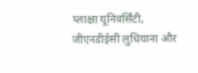प्लाक्षा यूनिवर्सिटी, जीएनडीईसी लुधियाना और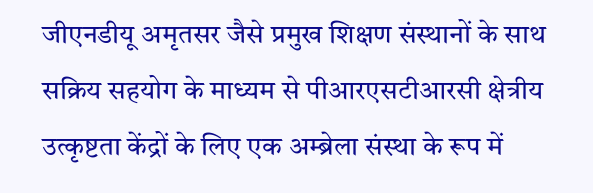जीएनडीयू अमृतसर जैसे प्रमुख शिक्षण संस्थानों के साथ सक्रिय सहयोग के माध्यम से पीआरएसटीआरसी क्षेत्रीय उत्कृष्टता केंद्रों के लिए एक अम्ब्रेला संस्था के रूप में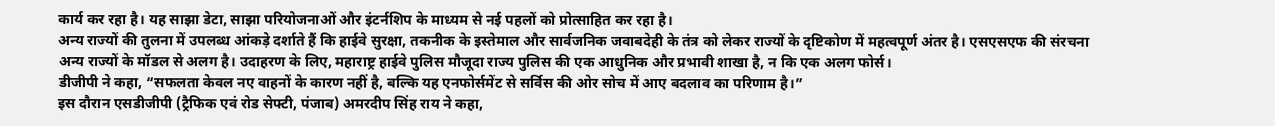कार्य कर रहा है। यह साझा डेटा, साझा परियोजनाओं और इंटर्नशिप के माध्यम से नई पहलों को प्रोत्साहित कर रहा है।
अन्य राज्यों की तुलना में उपलब्ध आंकड़े दर्शाते हैं कि हाईवे सुरक्षा, तकनीक के इस्तेमाल और सार्वजनिक जवाबदेही के तंत्र को लेकर राज्यों के दृष्टिकोण में महत्वपूर्ण अंतर है। एसएसएफ की संरचना अन्य राज्यों के मॉडल से अलग है। उदाहरण के लिए, महाराष्ट्र हाईवे पुलिस मौजूदा राज्य पुलिस की एक आधुनिक और प्रभावी शाखा है, न कि एक अलग फोर्स।
डीजीपी ने कहा, “सफलता केवल नए वाहनों के कारण नहीं है, बल्कि यह एनफोर्समेंट से सर्विस की ओर सोच में आए बदलाव का परिणाम है।”
इस दौरान एसडीजीपी (ट्रैफिक एवं रोड सेफ्टी, पंजाब) अमरदीप सिंह राय ने कहा,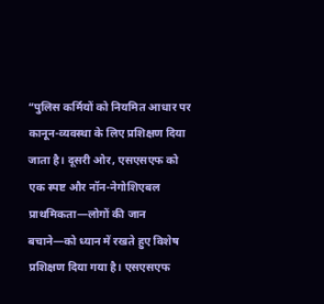“पुलिस कर्मियों को नियमित आधार पर कानून-व्यवस्था के लिए प्रशिक्षण दिया जाता है। दूसरी ओर, एसएसएफ को एक स्पष्ट और नॉन-नेगोशिएबल प्राथमिकता—लोगों की जान बचाने—को ध्यान में रखते हुए विशेष प्रशिक्षण दिया गया है। एसएसएफ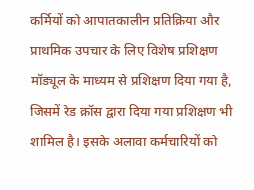कर्मियों को आपातकालीन प्रतिक्रिया और प्राथमिक उपचार के लिए विशेष प्रशिक्षण मॉड्यूल के माध्यम से प्रशिक्षण दिया गया है, जिसमें रेड क्रॉस द्वारा दिया गया प्रशिक्षण भी शामिल है। इसके अलावा कर्मचारियों को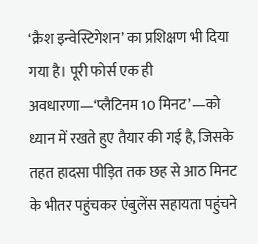‘क्रैश इन्वेस्टिगेशन’ का प्रशिक्षण भी दिया गया है। पूरी फोर्स एक ही अवधारणा—‘प्लैटिनम 10 मिनट’—को ध्यान में रखते हुए तैयार की गई है, जिसके तहत हादसा पीड़ित तक छह से आठ मिनट के भीतर पहुंचकर एंबुलेंस सहायता पहुंचने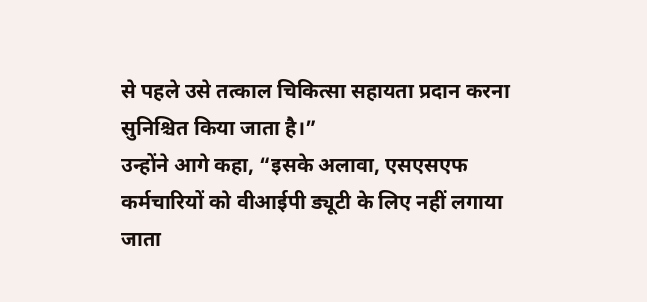से पहले उसे तत्काल चिकित्सा सहायता प्रदान करना सुनिश्चित किया जाता है।”
उन्होंने आगे कहा, “इसके अलावा, एसएसएफ कर्मचारियों को वीआईपी ड्यूटी के लिए नहीं लगाया जाता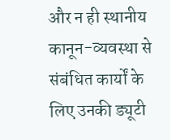और न ही स्थानीय कानून-व्यवस्था से संबंधित कार्यों के लिए उनकी ड्यूटी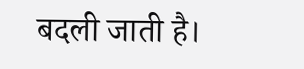बदली जाती है।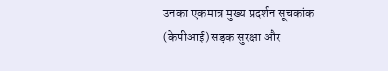उनका एकमात्र मुख्य प्रदर्शन सूचकांक (केपीआई) सड़क सुरक्षा और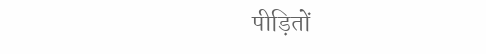पीड़ितों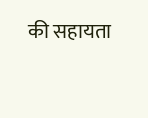की सहायता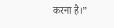करना है।”